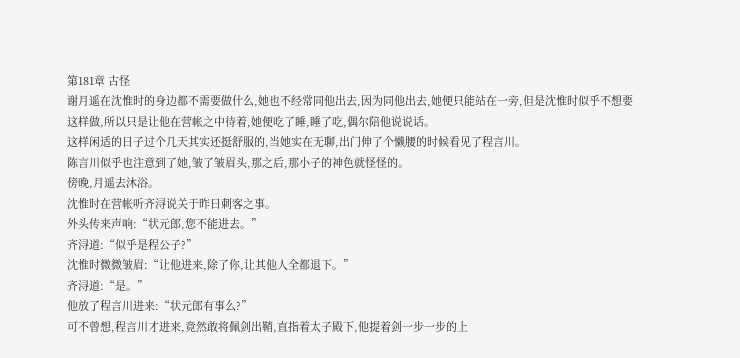第181章 古怪
谢月遥在沈惟时的身边都不需要做什么,她也不经常同他出去,因为同他出去,她便只能站在一旁,但是沈惟时似乎不想要这样做,所以只是让他在营帐之中待着,她便吃了睡,睡了吃,偶尔陪他说说话。
这样闲适的日子过个几天其实还挺舒服的,当她实在无聊,出门伸了个懒腰的时候看见了程言川。
陈言川似乎也注意到了她,皱了皱眉头,那之后,那小子的神色就怪怪的。
傍晚,月遥去沐浴。
沈惟时在营帐听齐浔说关于昨日刺客之事。
外头传来声响:“状元郎,您不能进去。”
齐浔道:“似乎是程公子?”
沈惟时微微皱眉:“让他进来,除了你,让其他人全都退下。”
齐浔道:“是。”
他放了程言川进来:“状元郎有事么?”
可不曾想,程言川才进来,竟然敢将佩剑出鞘,直指着太子殿下,他提着剑一步一步的上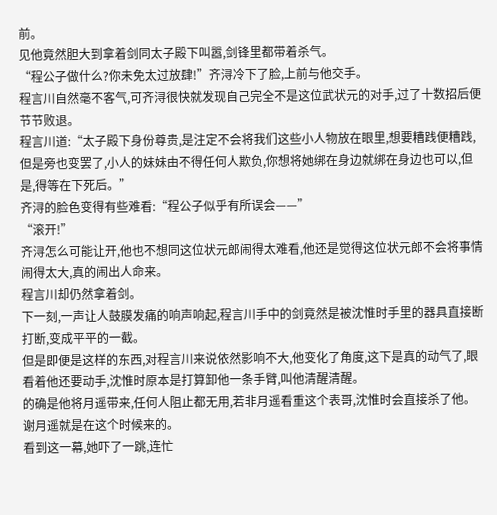前。
见他竟然胆大到拿着剑同太子殿下叫嚣,剑锋里都带着杀气。
“程公子做什么?你未免太过放肆!”齐浔冷下了脸,上前与他交手。
程言川自然毫不客气,可齐浔很快就发现自己完全不是这位武状元的对手,过了十数招后便节节败退。
程言川道:“太子殿下身份尊贵,是注定不会将我们这些小人物放在眼里,想要糟践便糟践,但是旁也变罢了,小人的妹妹由不得任何人欺负,你想将她绑在身边就绑在身边也可以,但是,得等在下死后。”
齐浔的脸色变得有些难看:“程公子似乎有所误会——”
“滚开!”
齐浔怎么可能让开,他也不想同这位状元郎闹得太难看,他还是觉得这位状元郎不会将事情闹得太大,真的闹出人命来。
程言川却仍然拿着剑。
下一刻,一声让人鼓膜发痛的响声响起,程言川手中的剑竟然是被沈惟时手里的器具直接断打断,变成平平的一截。
但是即便是这样的东西,对程言川来说依然影响不大,他变化了角度,这下是真的动气了,眼看着他还要动手,沈惟时原本是打算卸他一条手臂,叫他清醒清醒。
的确是他将月遥带来,任何人阻止都无用,若非月遥看重这个表哥,沈惟时会直接杀了他。
谢月遥就是在这个时候来的。
看到这一幕,她吓了一跳,连忙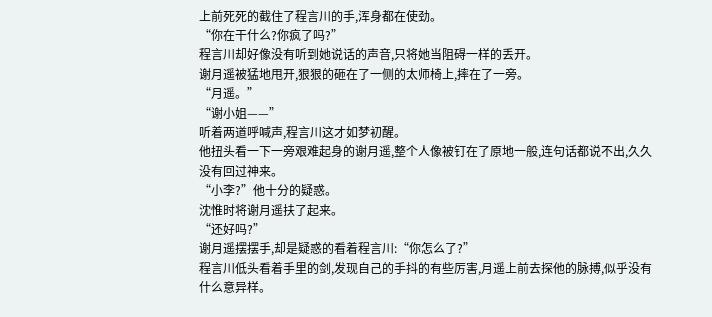上前死死的截住了程言川的手,浑身都在使劲。
“你在干什么?你疯了吗?”
程言川却好像没有听到她说话的声音,只将她当阻碍一样的丢开。
谢月遥被猛地甩开,狠狠的砸在了一侧的太师椅上,摔在了一旁。
“月遥。”
“谢小姐——”
听着两道呼喊声,程言川这才如梦初醒。
他扭头看一下一旁艰难起身的谢月遥,整个人像被钉在了原地一般,连句话都说不出,久久没有回过神来。
“小李?”他十分的疑惑。
沈惟时将谢月遥扶了起来。
“还好吗?”
谢月遥摆摆手,却是疑惑的看着程言川:“你怎么了?”
程言川低头看着手里的剑,发现自己的手抖的有些厉害,月遥上前去探他的脉搏,似乎没有什么意异样。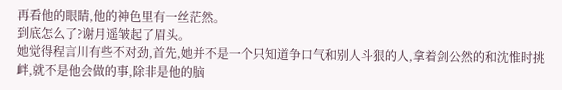再看他的眼睛,他的神色里有一丝茫然。
到底怎么了?谢月遥皱起了眉头。
她觉得程言川有些不对劲,首先,她并不是一个只知道争口气和别人斗狠的人,拿着剑公然的和沈惟时挑衅,就不是他会做的事,除非是他的脑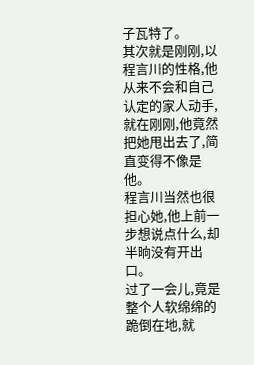子瓦特了。
其次就是刚刚,以程言川的性格,他从来不会和自己认定的家人动手,就在刚刚,他竟然把她甩出去了,简直变得不像是他。
程言川当然也很担心她,他上前一步想说点什么,却半晌没有开出口。
过了一会儿,竟是整个人软绵绵的跪倒在地,就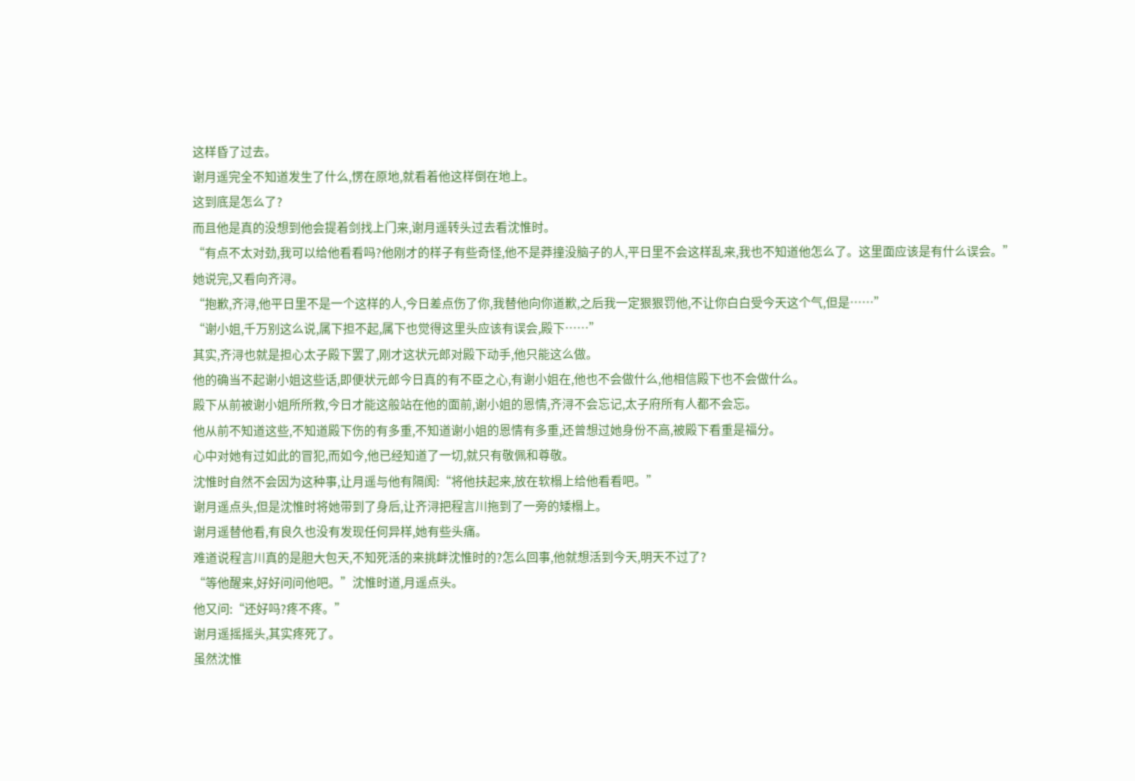这样昏了过去。
谢月遥完全不知道发生了什么,愣在原地,就看着他这样倒在地上。
这到底是怎么了?
而且他是真的没想到他会提着剑找上门来,谢月遥转头过去看沈惟时。
“有点不太对劲,我可以给他看看吗?他刚才的样子有些奇怪,他不是莽撞没脑子的人,平日里不会这样乱来,我也不知道他怎么了。这里面应该是有什么误会。”
她说完,又看向齐浔。
“抱歉,齐浔,他平日里不是一个这样的人,今日差点伤了你,我替他向你道歉,之后我一定狠狠罚他,不让你白白受今天这个气,但是……”
“谢小姐,千万别这么说,属下担不起,属下也觉得这里头应该有误会,殿下……”
其实,齐浔也就是担心太子殿下罢了,刚才这状元郎对殿下动手,他只能这么做。
他的确当不起谢小姐这些话,即便状元郎今日真的有不臣之心,有谢小姐在,他也不会做什么,他相信殿下也不会做什么。
殿下从前被谢小姐所所救,今日才能这般站在他的面前,谢小姐的恩情,齐浔不会忘记,太子府所有人都不会忘。
他从前不知道这些,不知道殿下伤的有多重,不知道谢小姐的恩情有多重,还曾想过她身份不高,被殿下看重是福分。
心中对她有过如此的冒犯,而如今,他已经知道了一切,就只有敬佩和尊敬。
沈惟时自然不会因为这种事,让月遥与他有隔阂:“将他扶起来,放在软榻上给他看看吧。”
谢月遥点头,但是沈惟时将她带到了身后,让齐浔把程言川拖到了一旁的矮榻上。
谢月遥替他看,有良久也没有发现任何异样,她有些头痛。
难道说程言川真的是胆大包天,不知死活的来挑衅沈惟时的?怎么回事,他就想活到今天,明天不过了?
“等他醒来,好好问问他吧。”沈惟时道,月遥点头。
他又问:“还好吗?疼不疼。”
谢月遥摇摇头,其实疼死了。
虽然沈惟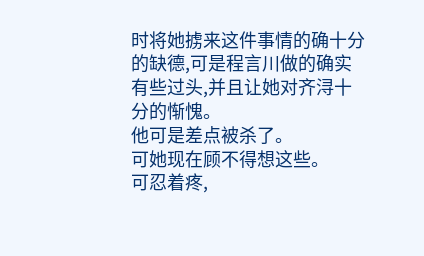时将她掳来这件事情的确十分的缺德,可是程言川做的确实有些过头,并且让她对齐浔十分的惭愧。
他可是差点被杀了。
可她现在顾不得想这些。
可忍着疼,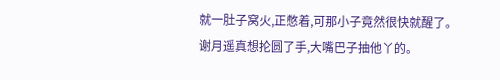就一肚子窝火,正憋着,可那小子竟然很快就醒了。
谢月遥真想抡圆了手,大嘴巴子抽他丫的。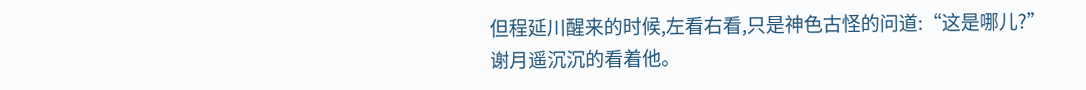但程延川醒来的时候,左看右看,只是神色古怪的问道:“这是哪儿?”
谢月遥沉沉的看着他。